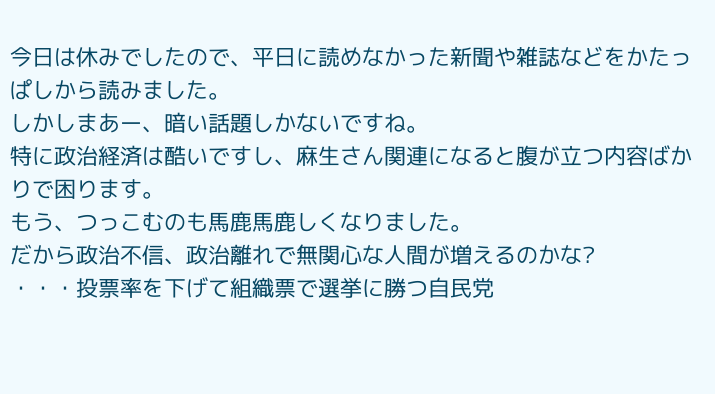今日は休みでしたので、平日に読めなかった新聞や雑誌などをかたっぱしから読みました。
しかしまあー、暗い話題しかないですね。
特に政治経済は酷いですし、麻生さん関連になると腹が立つ内容ばかりで困ります。
もう、つっこむのも馬鹿馬鹿しくなりました。
だから政治不信、政治離れで無関心な人間が増えるのかな?
・・・投票率を下げて組織票で選挙に勝つ自民党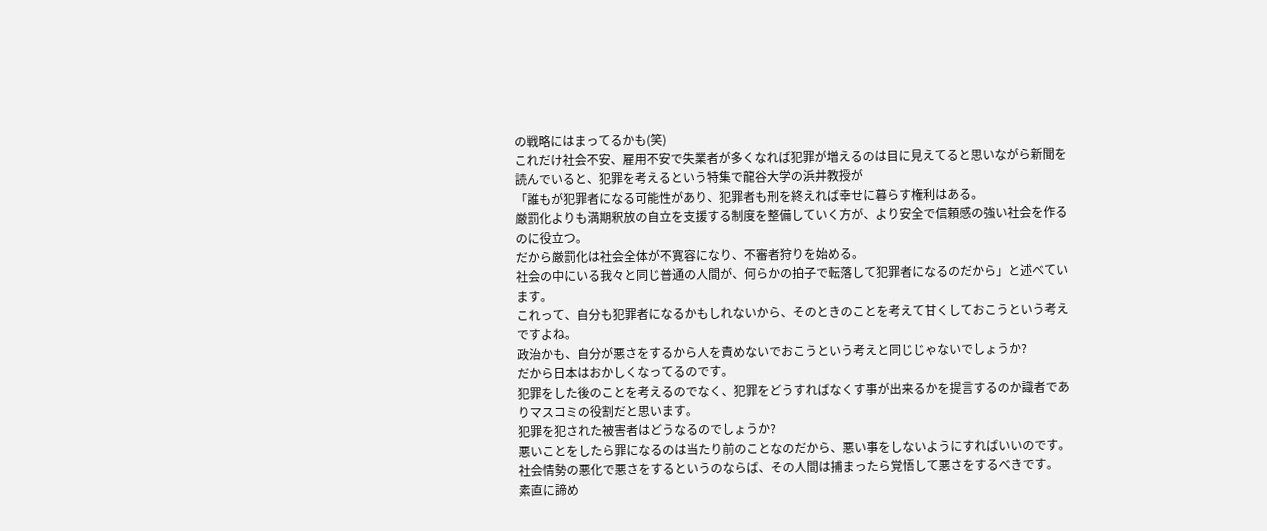の戦略にはまってるかも(笑)
これだけ社会不安、雇用不安で失業者が多くなれば犯罪が増えるのは目に見えてると思いながら新聞を読んでいると、犯罪を考えるという特集で龍谷大学の浜井教授が
「誰もが犯罪者になる可能性があり、犯罪者も刑を終えれば幸せに暮らす権利はある。
厳罰化よりも満期釈放の自立を支援する制度を整備していく方が、より安全で信頼感の強い社会を作るのに役立つ。
だから厳罰化は社会全体が不寛容になり、不審者狩りを始める。
社会の中にいる我々と同じ普通の人間が、何らかの拍子で転落して犯罪者になるのだから」と述べています。
これって、自分も犯罪者になるかもしれないから、そのときのことを考えて甘くしておこうという考えですよね。
政治かも、自分が悪さをするから人を責めないでおこうという考えと同じじゃないでしょうか?
だから日本はおかしくなってるのです。
犯罪をした後のことを考えるのでなく、犯罪をどうすればなくす事が出来るかを提言するのか識者でありマスコミの役割だと思います。
犯罪を犯された被害者はどうなるのでしょうか?
悪いことをしたら罪になるのは当たり前のことなのだから、悪い事をしないようにすればいいのです。
社会情勢の悪化で悪さをするというのならば、その人間は捕まったら覚悟して悪さをするべきです。
素直に諦め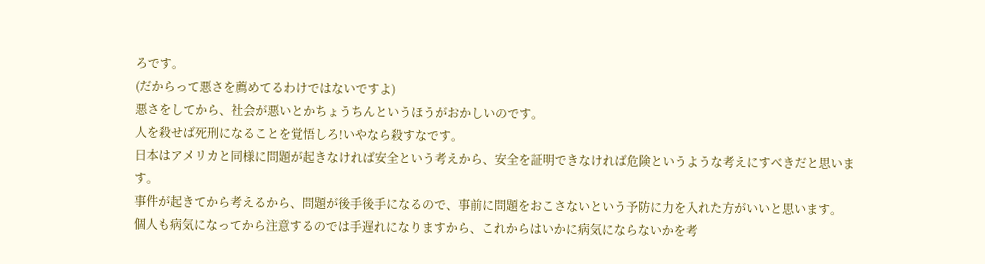ろです。
(だからって悪さを薦めてるわけではないですよ)
悪さをしてから、社会が悪いとかちょうちんというほうがおかしいのです。
人を殺せば死刑になることを覚悟しろ!いやなら殺すなです。
日本はアメリカと同様に問題が起きなければ安全という考えから、安全を証明できなければ危険というような考えにすべきだと思います。
事件が起きてから考えるから、問題が後手後手になるので、事前に問題をおこさないという予防に力を入れた方がいいと思います。
個人も病気になってから注意するのでは手遅れになりますから、これからはいかに病気にならないかを考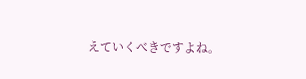えていくべきですよね。